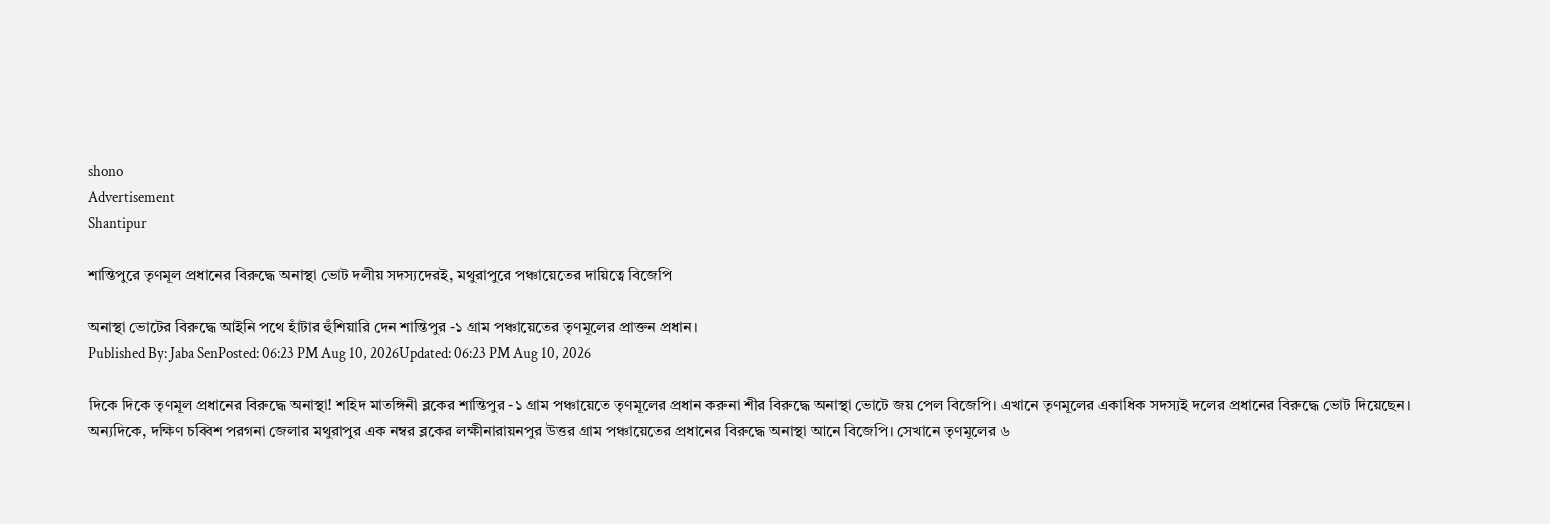shono
Advertisement
Shantipur

শান্তিপুরে তৃণমূল প্রধানের বিরুদ্ধে অনাস্থা ভোট দলীয় সদস্যদেরই, মথুরাপুরে পঞ্চায়েতের দায়িত্বে বিজেপি

অনাস্থা ভোটের বিরুদ্ধে আইনি পথে হাঁটার হুঁশিয়ারি দেন শান্তিপুর -১ গ্রাম পঞ্চায়েতের তৃণমূলের প্রাক্তন প্রধান।
Published By: Jaba SenPosted: 06:23 PM Aug 10, 2026Updated: 06:23 PM Aug 10, 2026

দিকে দিকে তৃণমূল প্রধানের বিরুদ্ধে অনাস্থা! শহিদ মাতঙ্গিনী ব্লকের শান্তিপুর -১ গ্রাম পঞ্চায়েতে তৃণমূলের প্রধান করুনা শীর বিরুদ্ধে অনাস্থা ভোটে জয় পেল বিজেপি। এখানে তৃণমূলের একাধিক সদস্যই দলের প্রধানের বিরুদ্ধে ভোট দিয়েছেন। অন্যদিকে, দক্ষিণ চব্বিশ পরগনা জেলার মথুরাপুর এক নম্বর ব্লকের লক্ষীনারায়নপুর উত্তর গ্রাম পঞ্চায়েতের প্রধানের বিরুদ্ধে অনাস্থা আনে বিজেপি। সেখানে তৃণমূলের ৬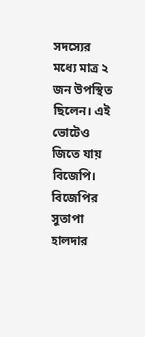সদস্যের মধ্যে মাত্র ২ জন উপস্থিত ছিলেন। এই ভোটেও জিতে যায় বিজেপি। বিজেপির সুতাপা হালদার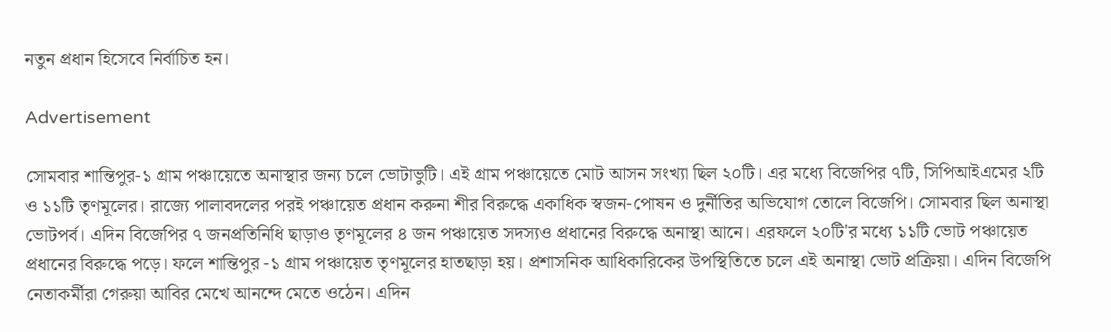নতুন প্রধান হিসেবে নির্বাচিত হন।

Advertisement

সোমবার শান্তিপুর-১ গ্রাম পঞ্চায়েতে অনাস্থার জন্য চলে ভোটাভুটি। এই গ্রাম পঞ্চায়েতে মোট আসন সংখ্যা ছিল ২০টি। এর মধ্যে বিজেপির ৭টি, সিপিআইএমের ২টি ও ১১টি তৃণমূলের। রাজ্যে পালাবদলের পরই পঞ্চায়েত প্রধান করুনা শীর বিরুদ্ধে একাধিক স্বজন-পোষন ও দুর্নীতির অভিযোগ তোলে বিজেপি। সোমবার ছিল অনাস্থা ভোটপর্ব। এদিন বিজেপির ৭ জনপ্রতিনিধি ছাড়াও তৃণমূলের ৪ জন পঞ্চায়েত সদস্যও প্রধানের বিরুদ্ধে অনাস্থা আনে। এরফলে ২০টি'র মধ্যে ১১টি ভোট পঞ্চায়েত প্রধানের বিরুদ্ধে পড়ে। ফলে শান্তিপুর -১ গ্রাম পঞ্চায়েত তৃণমূলের হাতছাড়া হয়। প্রশাসনিক আধিকারিকের উপস্থিতিতে চলে এই অনাস্থা ভোট প্রক্রিয়া। এদিন বিজেপি নেতাকর্মীরা গেরুয়া আবির মেখে আনন্দে মেতে ওঠেন। এদিন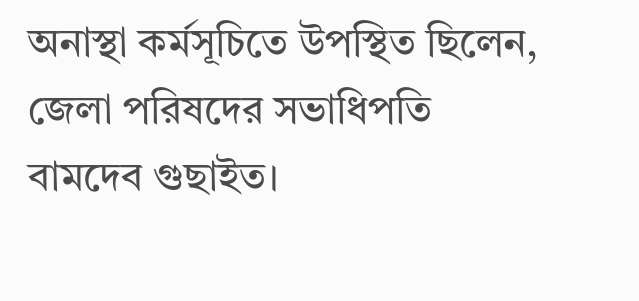অনাস্থা কর্মসূচিতে উপস্থিত ছিলেন, জেলা পরিষদের সভাধিপতি বামদেব গুছাইত।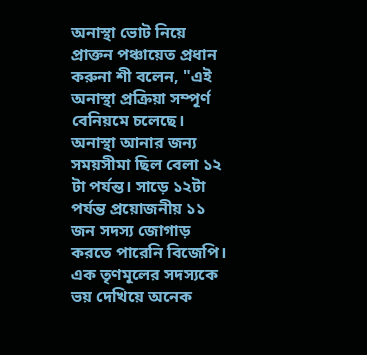অনাস্থা ভোট নিয়ে প্রাক্তন পঞ্চায়েত প্রধান করুনা শী বলেন, "এই অনাস্থা প্রক্রিয়া সম্পূর্ণ বেনিয়মে চলেছে। অনাস্থা আনার জন্য সময়সীমা ছিল বেলা ১২ টা পর্যন্ত। সাড়ে ১২টা পর্যন্ত প্রয়োজনীয় ১১ জন সদস্য জোগাড় করতে পারেনি বিজেপি। এক তৃণমূলের সদস্যকে ভয় দেখিয়ে অনেক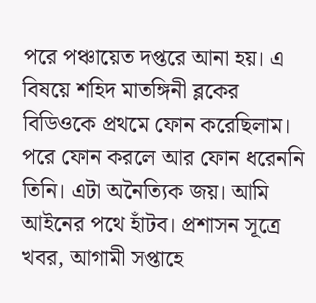পরে পঞ্চায়েত দপ্তরে আনা হয়। এ বিষয়ে শহিদ মাতঙ্গিনী ব্লকের বিডিওকে প্রথমে ফোন করেছিলাম। পরে ফোন করলে আর ফোন ধরেননি তিনি। এটা অনৈত্যিক জয়। আমি আইনের পথে হাঁটব। প্রশাসন সূত্রে খবর, আগামী সপ্তাহে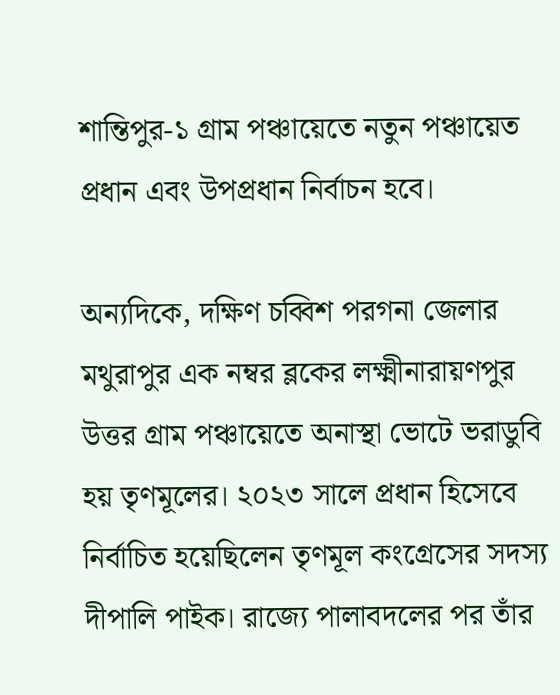শান্তিপুর-১ গ্রাম পঞ্চায়েতে নতুন পঞ্চায়েত প্রধান এবং উপপ্রধান নির্বাচন হবে।

অন্যদিকে, দক্ষিণ চব্বিশ পরগনা জেলার মথুরাপুর এক নম্বর ব্লকের লক্ষ্মীনারায়ণপুর উত্তর গ্রাম পঞ্চায়েতে অনাস্থা ভোটে ভরাডুবি হয় তৃণমূলের। ২০২৩ সালে প্রধান হিসেবে নির্বাচিত হয়েছিলেন তৃণমূল কংগ্রেসের সদস্য দীপালি পাইক। রাজ্যে পালাবদলের পর তাঁর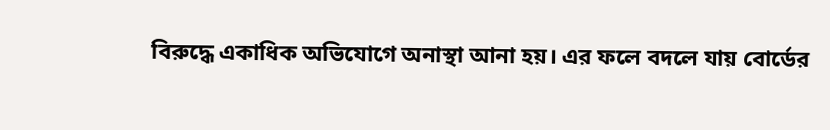বিরুদ্ধে একাধিক অভিযোগে অনাস্থা আনা হয়। এর ফলে বদলে যায় বোর্ডের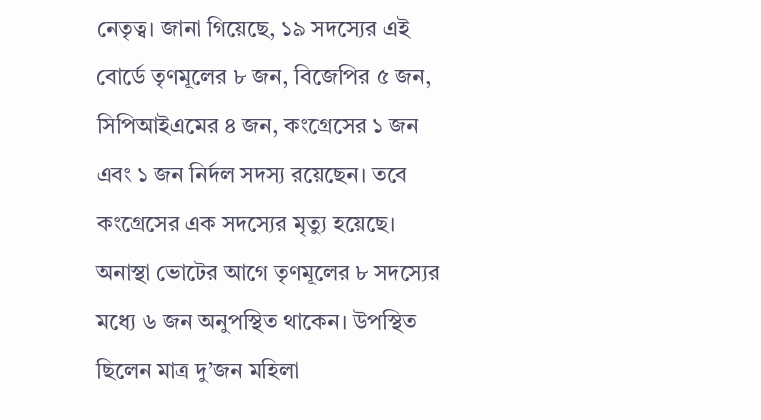নেতৃত্ব। জানা গিয়েছে, ১৯ সদস্যের এই বোর্ডে তৃণমূলের ৮ জন, বিজেপির ৫ জন, সিপিআইএমের ৪ জন, কংগ্রেসের ১ জন এবং ১ জন নির্দল সদস্য রয়েছেন। তবে কংগ্রেসের এক সদস্যের মৃত্যু হয়েছে। অনাস্থা ভোটের আগে তৃণমূলের ৮ সদস্যের মধ্যে ৬ জন অনুপস্থিত থাকেন। উপস্থিত ছিলেন মাত্র দু’জন মহিলা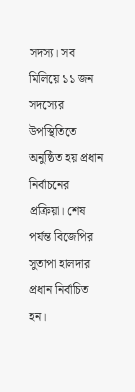সদস্য। সব মিলিয়ে ১১ জন সদস্যের উপস্থিতিতে অনুষ্ঠিত হয় প্রধান নির্বাচনের প্রক্রিয়া। শেষ পর্যন্ত বিজেপির সুতাপা হালদার প্রধান নির্বাচিত হন।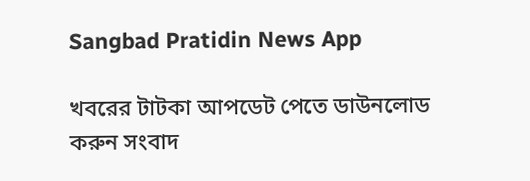Sangbad Pratidin News App

খবরের টাটকা আপডেট পেতে ডাউনলোড করুন সংবাদ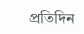প্রতিদিন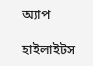অ্যাপ

হাইলাইটস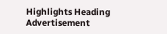Highlights Heading
Advertisement